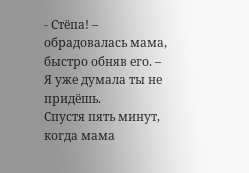- Стёпа! – обрадовалась мама, быстро обняв его. – Я уже думала ты не придёшь.
Спустя пять минут, когда мама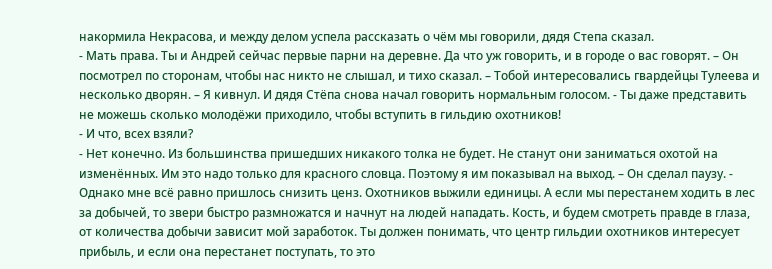накормила Некрасова, и между делом успела рассказать о чём мы говорили, дядя Степа сказал.
- Мать права. Ты и Андрей сейчас первые парни на деревне. Да что уж говорить, и в городе о вас говорят. – Он посмотрел по сторонам, чтобы нас никто не слышал, и тихо сказал. – Тобой интересовались гвардейцы Тулеева и несколько дворян. – Я кивнул. И дядя Стёпа снова начал говорить нормальным голосом. - Ты даже представить не можешь сколько молодёжи приходило, чтобы вступить в гильдию охотников!
- И что, всех взяли?
- Нет конечно. Из большинства пришедших никакого толка не будет. Не станут они заниматься охотой на изменённых. Им это надо только для красного словца. Поэтому я им показывал на выход. – Он сделал паузу. - Однако мне всё равно пришлось снизить ценз. Охотников выжили единицы. А если мы перестанем ходить в лес за добычей, то звери быстро размножатся и начнут на людей нападать. Кость, и будем смотреть правде в глаза, от количества добычи зависит мой заработок. Ты должен понимать, что центр гильдии охотников интересует прибыль, и если она перестанет поступать, то это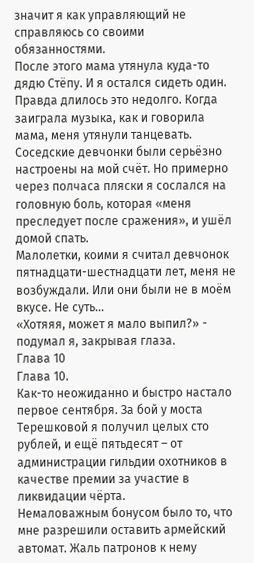значит я как управляющий не справляюсь со своими обязанностями.
После этого мама утянула куда-то дядю Стёпу. И я остался сидеть один. Правда длилось это недолго. Когда заиграла музыка, как и говорила мама, меня утянули танцевать. Соседские девчонки были серьёзно настроены на мой счёт. Но примерно через полчаса пляски я сослался на головную боль, которая «меня преследует после сражения», и ушёл домой спать.
Малолетки, коими я считал девчонок пятнадцати-шестнадцати лет, меня не возбуждали. Или они были не в моём вкусе. Не суть…
«Хотяяя, может я мало выпил?» - подумал я, закрывая глаза.
Глава 10
Глава 10.
Как-то неожиданно и быстро настало первое сентября. За бой у моста Терешковой я получил целых сто рублей, и ещё пятьдесят – от администрации гильдии охотников в качестве премии за участие в ликвидации чёрта.
Немаловажным бонусом было то, что мне разрешили оставить армейский автомат. Жаль патронов к нему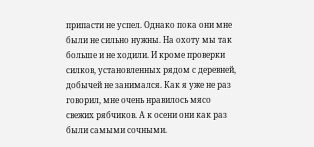припасти не успел. Однако пока они мне были не сильно нужны. На охоту мы так больше и не ходили. И кроме проверки силков, установленных рядом с деревней, добычей не занимался. Как я уже не раз говорил, мне очень нравилось мясо свежих рябчиков. А к осени они как раз были самыми сочными.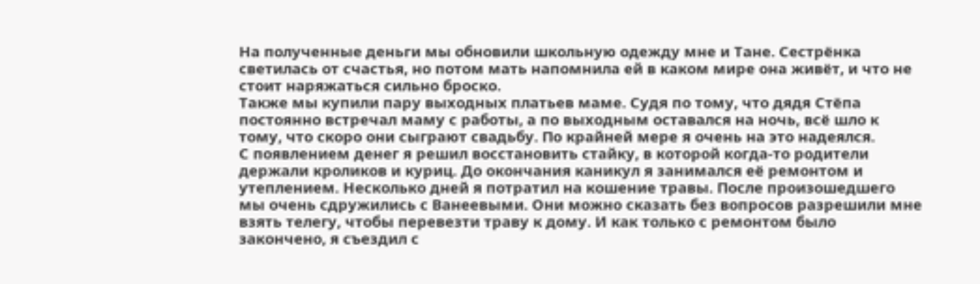На полученные деньги мы обновили школьную одежду мне и Тане. Сестрёнка светилась от счастья, но потом мать напомнила ей в каком мире она живёт, и что не стоит наряжаться сильно броско.
Также мы купили пару выходных платьев маме. Судя по тому, что дядя Стёпа постоянно встречал маму с работы, а по выходным оставался на ночь, всё шло к тому, что скоро они сыграют свадьбу. По крайней мере я очень на это надеялся.
С появлением денег я решил восстановить стайку, в которой когда-то родители держали кроликов и куриц. До окончания каникул я занимался её ремонтом и утеплением. Несколько дней я потратил на кошение травы. После произошедшего мы очень сдружились с Ванеевыми. Они можно сказать без вопросов разрешили мне взять телегу, чтобы перевезти траву к дому. И как только с ремонтом было закончено, я съездил с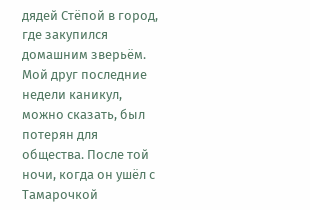дядей Стёпой в город, где закупился домашним зверьём.
Мой друг последние недели каникул, можно сказать, был потерян для общества. После той ночи, когда он ушёл с Тамарочкой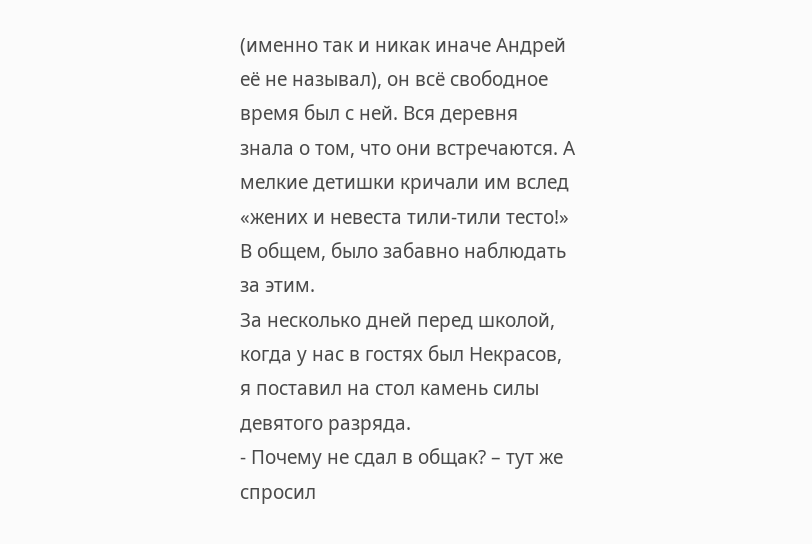(именно так и никак иначе Андрей её не называл), он всё свободное время был с ней. Вся деревня знала о том, что они встречаются. А мелкие детишки кричали им вслед «жених и невеста тили-тили тесто!» В общем, было забавно наблюдать за этим.
За несколько дней перед школой, когда у нас в гостях был Некрасов, я поставил на стол камень силы девятого разряда.
- Почему не сдал в общак? – тут же спросил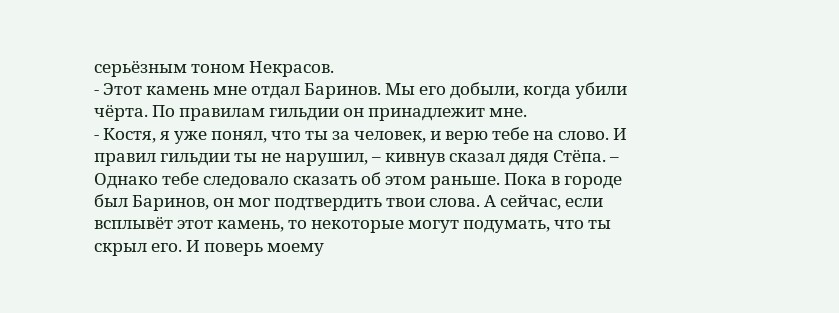серьёзным тоном Некрасов.
- Этот камень мне отдал Баринов. Мы его добыли, когда убили чёрта. По правилам гильдии он принадлежит мне.
- Костя, я уже понял, что ты за человек, и верю тебе на слово. И правил гильдии ты не нарушил, – кивнув сказал дядя Стёпа. – Однако тебе следовало сказать об этом раньше. Пока в городе был Баринов, он мог подтвердить твои слова. А сейчас, если всплывёт этот камень, то некоторые могут подумать, что ты скрыл его. И поверь моему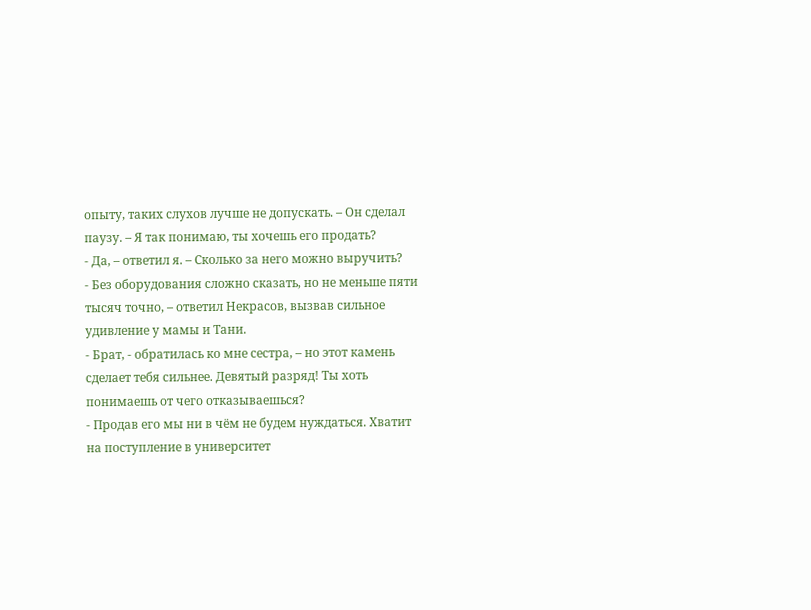опыту, таких слухов лучше не допускать. – Он сделал паузу. – Я так понимаю, ты хочешь его продать?
- Да, – ответил я. – Сколько за него можно выручить?
- Без оборудования сложно сказать, но не меньше пяти тысяч точно, – ответил Некрасов, вызвав сильное удивление у мамы и Тани.
- Брат, - обратилась ко мне сестра, – но этот камень сделает тебя сильнее. Девятый разряд! Ты хоть понимаешь от чего отказываешься?
- Продав его мы ни в чём не будем нуждаться. Хватит на поступление в университет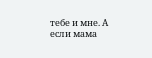тебе и мне. А если мама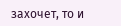захочет, то и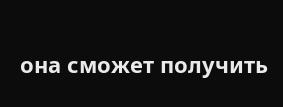она сможет получить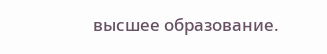высшее образование.